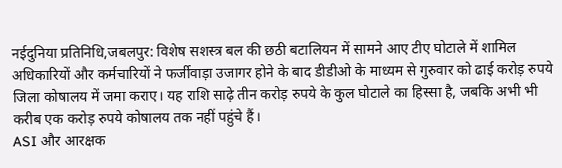नईदुनिया प्रतिनिधि,जबलपुर: विशेष सशस्त्र बल की छठी बटालियन में सामने आए टीए घोटाले में शामिल अधिकारियों और कर्मचारियों ने फर्जीवाड़ा उजागर होने के बाद डीडीओ के माध्यम से गुरुवार को ढाई करोड़ रुपये जिला कोषालय में जमा कराए। यह राशि साढ़े तीन करोड़ रुपये के कुल घोटाले का हिस्सा है, जबकि अभी भी करीब एक करोड़ रुपये कोषालय तक नहीं पहुंचे हैं।
ASI और आरक्षक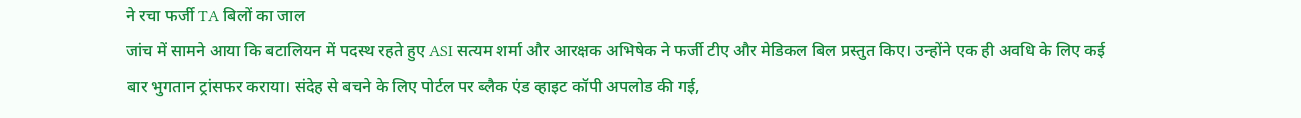ने रचा फर्जी TA बिलों का जाल
जांच में सामने आया कि बटालियन में पदस्थ रहते हुए ASI सत्यम शर्मा और आरक्षक अभिषेक ने फर्जी टीए और मेडिकल बिल प्रस्तुत किए। उन्होंने एक ही अवधि के लिए कई बार भुगतान ट्रांसफर कराया। संदेह से बचने के लिए पोर्टल पर ब्लैक एंड व्हाइट कॉपी अपलोड की गई,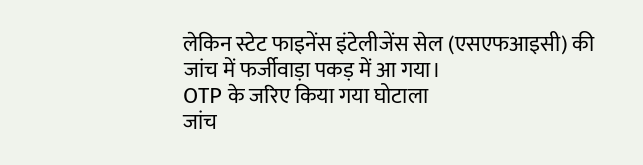लेकिन स्टेट फाइनेंस इंटेलीजेंस सेल (एसएफआइसी) की जांच में फर्जीवाड़ा पकड़ में आ गया।
OTP के जरिए किया गया घोटाला
जांच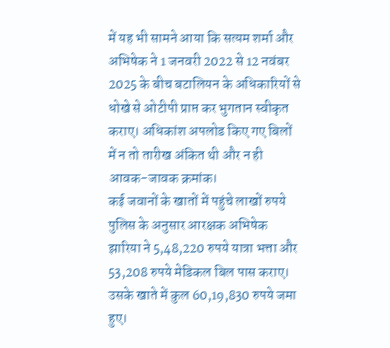में यह भी सामने आया कि सत्यम शर्मा और अभिषेक ने 1 जनवरी 2022 से 12 नवंबर 2025 के बीच बटालियन के अधिकारियों से धोखे से ओटीपी प्राप्त कर भुगतान स्वीकृत कराए। अधिकांश अपलोड किए गए बिलों में न तो तारीख अंकित थी और न ही आवक-जावक क्रमांक।
कई जवानों के खातों में पहुंचे लाखों रुपये
पुलिस के अनुसार आरक्षक अभिषेक झारिया ने 5,48,220 रुपये यात्रा भत्ता और 53,208 रुपये मेडिकल बिल पास कराए। उसके खाते में कुल 60,19,830 रुपये जमा हुए।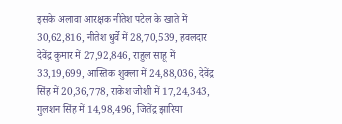इसके अलावा आरक्षक नीतेश पटेल के खाते में 30,62,816, नीतेश धुर्वे में 28,70,539, हवलदार देवेंद्र कुमार में 27,92,846, राहुल साहू में 33,19,699, आस्तिक शुक्ला में 24,88,036, देवेंद्र सिंह में 20,36,778, राकेश जोशी में 17,24,343, गुलशन सिंह में 14,98,496, जितेंद्र झारिया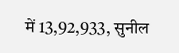में 13,92,933, सुनील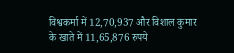विश्वकर्मा में 12,70,937 और विशाल कुमार के खाते में 11,65,876 रुपये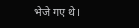भेजे गए थे।